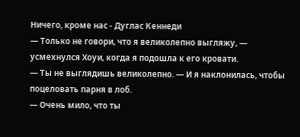Ничего, кроме нас - Дуглас Кеннеди
— Только не говори, что я великолепно выгляжу, — усмехнулся Хоуи, когда я подошла к его кровати.
— Ты не выглядишь великолепно. — И я наклонилась, чтобы поцеловать парня в лоб.
— Очень мило, что ты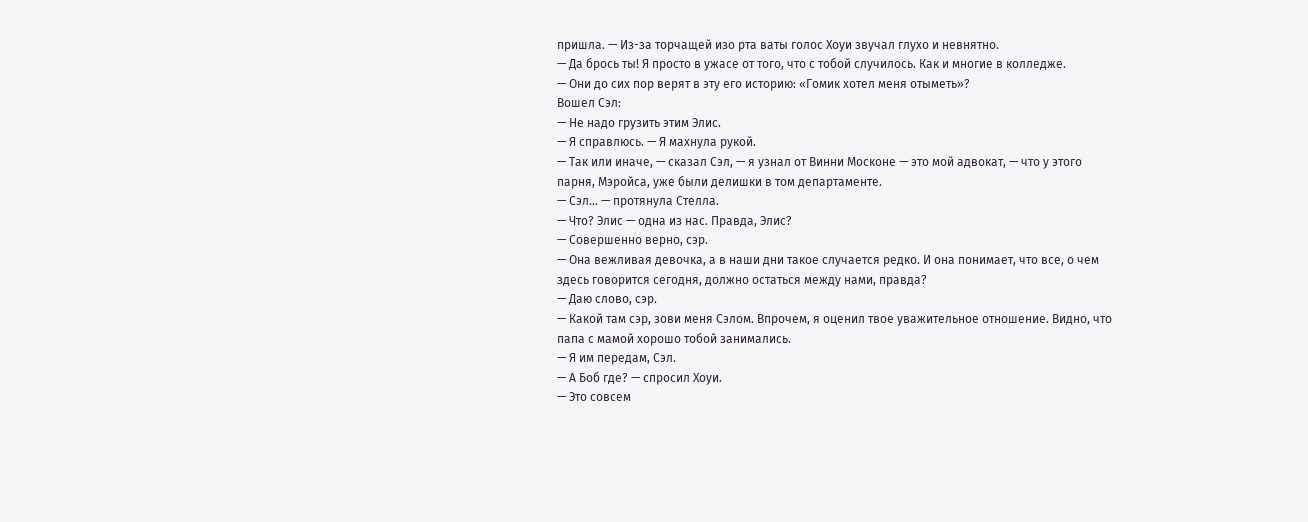пришла. — Из-за торчащей изо рта ваты голос Хоуи звучал глухо и невнятно.
— Да брось ты! Я просто в ужасе от того, что с тобой случилось. Как и многие в колледже.
— Они до сих пор верят в эту его историю: «Гомик хотел меня отыметь»?
Вошел Сэл:
— Не надо грузить этим Элис.
— Я справлюсь. — Я махнула рукой.
— Так или иначе, — сказал Сэл, — я узнал от Винни Москоне — это мой адвокат, — что у этого парня, Мэройса, уже были делишки в том департаменте.
— Сэл… — протянула Стелла.
— Что? Элис — одна из нас. Правда, Элис?
— Совершенно верно, сэр.
— Она вежливая девочка, а в наши дни такое случается редко. И она понимает, что все, о чем здесь говорится сегодня, должно остаться между нами, правда?
— Даю слово, сэр.
— Какой там сэр, зови меня Сэлом. Впрочем, я оценил твое уважительное отношение. Видно, что папа с мамой хорошо тобой занимались.
— Я им передам, Сэл.
— А Боб где? — спросил Хоуи.
— Это совсем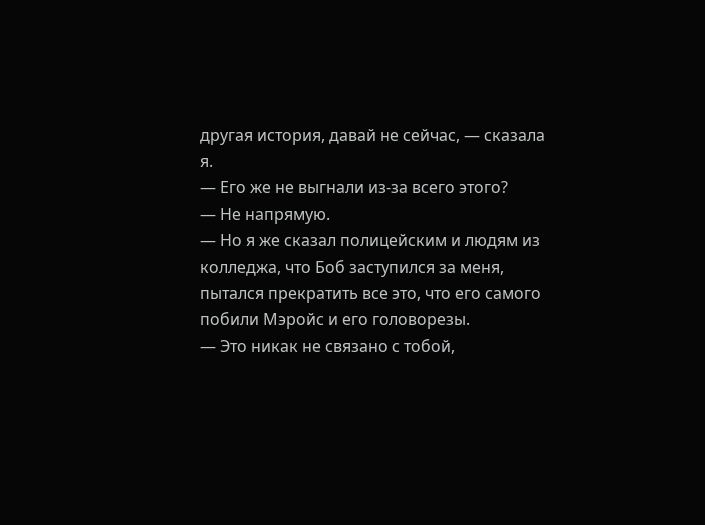другая история, давай не сейчас, — сказала я.
— Его же не выгнали из-за всего этого?
— Не напрямую.
— Но я же сказал полицейским и людям из колледжа, что Боб заступился за меня, пытался прекратить все это, что его самого побили Мэройс и его головорезы.
— Это никак не связано с тобой,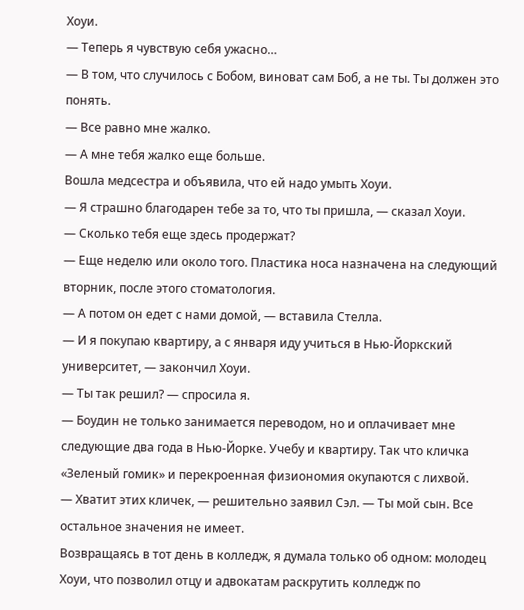Хоуи.
— Теперь я чувствую себя ужасно…
— В том, что случилось с Бобом, виноват сам Боб, а не ты. Ты должен это понять.
— Все равно мне жалко.
— А мне тебя жалко еще больше.
Вошла медсестра и объявила, что ей надо умыть Хоуи.
— Я страшно благодарен тебе за то, что ты пришла, — сказал Хоуи.
— Сколько тебя еще здесь продержат?
— Еще неделю или около того. Пластика носа назначена на следующий вторник, после этого стоматология.
— А потом он едет с нами домой, — вставила Стелла.
— И я покупаю квартиру, а с января иду учиться в Нью-Йоркский университет, — закончил Хоуи.
— Ты так решил? — спросила я.
— Боудин не только занимается переводом, но и оплачивает мне следующие два года в Нью-Йорке. Учебу и квартиру. Так что кличка «Зеленый гомик» и перекроенная физиономия окупаются с лихвой.
— Хватит этих кличек, — решительно заявил Сэл. — Ты мой сын. Все остальное значения не имеет.
Возвращаясь в тот день в колледж, я думала только об одном: молодец Хоуи, что позволил отцу и адвокатам раскрутить колледж по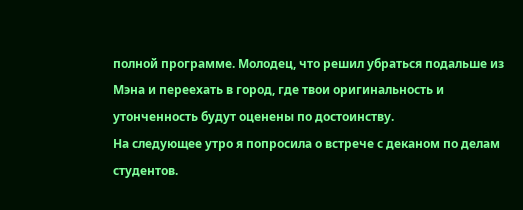полной программе. Молодец, что решил убраться подальше из Мэна и переехать в город, где твои оригинальность и утонченность будут оценены по достоинству.
На следующее утро я попросила о встрече с деканом по делам студентов.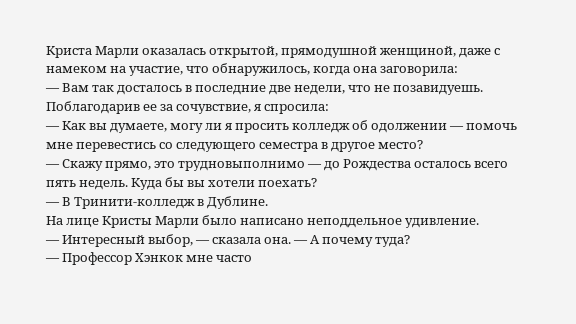Криста Марли оказалась открытой, прямодушной женщиной, даже с намеком на участие, что обнаружилось, когда она заговорила:
— Вам так досталось в последние две недели, что не позавидуешь.
Поблагодарив ее за сочувствие, я спросила:
— Как вы думаете, могу ли я просить колледж об одолжении — помочь мне перевестись со следующего семестра в другое место?
— Скажу прямо, это трудновыполнимо — до Рождества осталось всего пять недель. Куда бы вы хотели поехать?
— В Тринити-колледж в Дублине.
На лице Кристы Марли было написано неподдельное удивление.
— Интересный выбор, — сказала она. — А почему туда?
— Профессор Хэнкок мне часто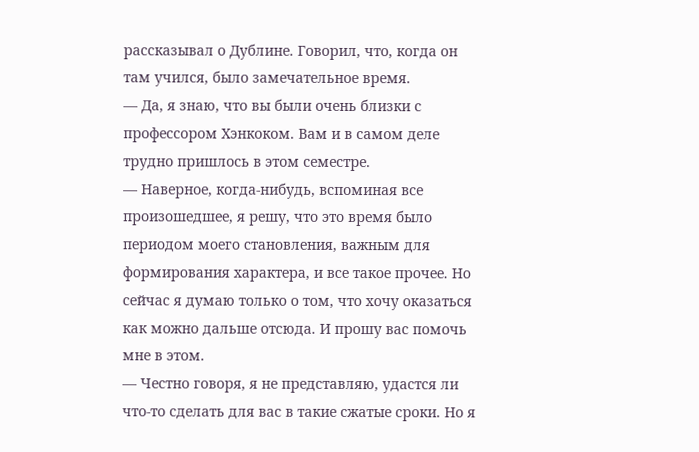рассказывал о Дублине. Говорил, что, когда он там учился, было замечательное время.
— Да, я знаю, что вы были очень близки с профессором Хэнкоком. Вам и в самом деле трудно пришлось в этом семестре.
— Наверное, когда-нибудь, вспоминая все произошедшее, я решу, что это время было периодом моего становления, важным для формирования характера, и все такое прочее. Но сейчас я думаю только о том, что хочу оказаться как можно дальше отсюда. И прошу вас помочь мне в этом.
— Честно говоря, я не представляю, удастся ли что-то сделать для вас в такие сжатые сроки. Но я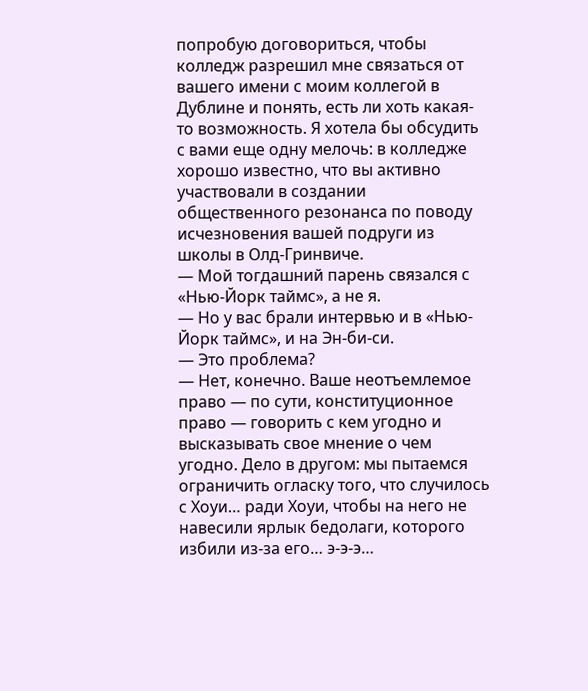попробую договориться, чтобы колледж разрешил мне связаться от вашего имени с моим коллегой в Дублине и понять, есть ли хоть какая-то возможность. Я хотела бы обсудить с вами еще одну мелочь: в колледже хорошо известно, что вы активно участвовали в создании общественного резонанса по поводу исчезновения вашей подруги из школы в Олд-Гринвиче.
— Мой тогдашний парень связался с «Нью-Йорк таймс», а не я.
— Но у вас брали интервью и в «Нью-Йорк таймс», и на Эн-би-си.
— Это проблема?
— Нет, конечно. Ваше неотъемлемое право — по сути, конституционное право — говорить с кем угодно и высказывать свое мнение о чем угодно. Дело в другом: мы пытаемся ограничить огласку того, что случилось с Хоуи… ради Хоуи, чтобы на него не навесили ярлык бедолаги, которого избили из-за его… э-э-э…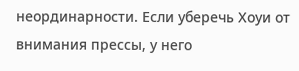неординарности. Если уберечь Хоуи от внимания прессы, у него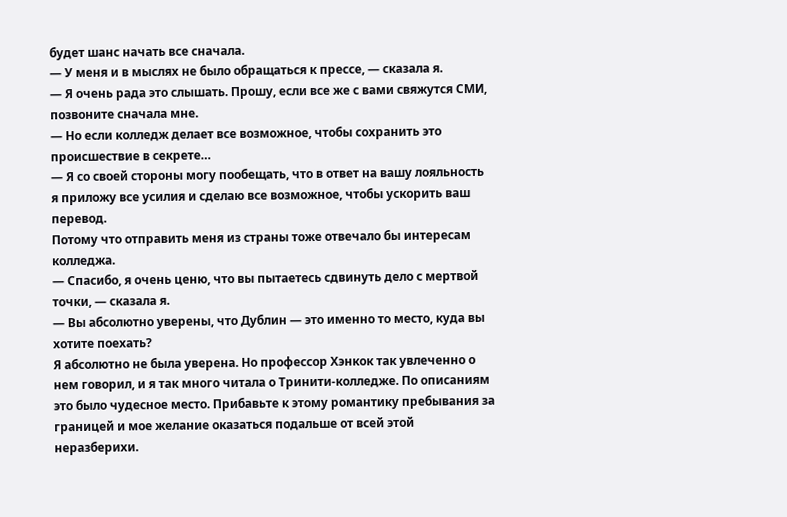будет шанс начать все сначала.
— У меня и в мыслях не было обращаться к прессе, — сказала я.
— Я очень рада это слышать. Прошу, если все же с вами свяжутся СМИ, позвоните сначала мне.
— Но если колледж делает все возможное, чтобы сохранить это происшествие в секрете…
— Я со своей стороны могу пообещать, что в ответ на вашу лояльность я приложу все усилия и сделаю все возможное, чтобы ускорить ваш перевод.
Потому что отправить меня из страны тоже отвечало бы интересам колледжа.
— Спасибо, я очень ценю, что вы пытаетесь сдвинуть дело с мертвой точки, — сказала я.
— Вы абсолютно уверены, что Дублин — это именно то место, куда вы хотите поехать?
Я абсолютно не была уверена. Но профессор Хэнкок так увлеченно о нем говорил, и я так много читала о Тринити-колледже. По описаниям это было чудесное место. Прибавьте к этому романтику пребывания за границей и мое желание оказаться подальше от всей этой неразберихи.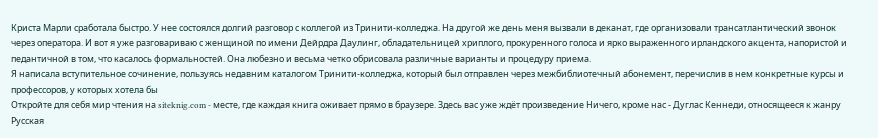Криста Марли сработала быстро. У нее состоялся долгий разговор с коллегой из Тринити-колледжа. На другой же день меня вызвали в деканат, где организовали трансатлантический звонок через оператора. И вот я уже разговариваю с женщиной по имени Дейрдра Даулинг, обладательницей хриплого, прокуренного голоса и ярко выраженного ирландского акцента, напористой и педантичной в том, что касалось формальностей. Она любезно и весьма четко обрисовала различные варианты и процедуру приема.
Я написала вступительное сочинение, пользуясь недавним каталогом Тринити-колледжа, который был отправлен через межбиблиотечный абонемент, перечислив в нем конкретные курсы и профессоров, у которых хотела бы
Откройте для себя мир чтения на siteknig.com - месте, где каждая книга оживает прямо в браузере. Здесь вас уже ждёт произведение Ничего, кроме нас - Дуглас Кеннеди, относящееся к жанру Русская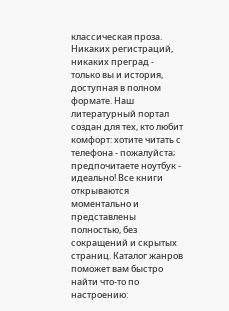классическая проза. Никаких регистраций, никаких преград - только вы и история, доступная в полном формате. Наш литературный портал создан для тех, кто любит комфорт: хотите читать с телефона - пожалуйста; предпочитаете ноутбук - идеально! Все книги открываются моментально и представлены полностью, без сокращений и скрытых страниц. Каталог жанров поможет вам быстро найти что-то по настроению: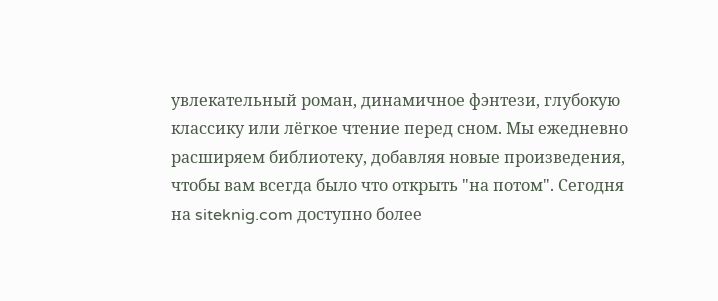увлекательный роман, динамичное фэнтези, глубокую классику или лёгкое чтение перед сном. Мы ежедневно расширяем библиотеку, добавляя новые произведения, чтобы вам всегда было что открыть "на потом". Сегодня на siteknig.com доступно более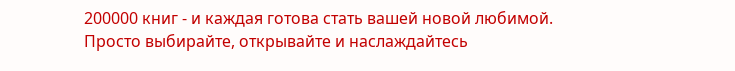200000 книг - и каждая готова стать вашей новой любимой. Просто выбирайте, открывайте и наслаждайтесь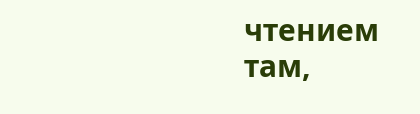чтением там,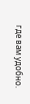где вам удобно.